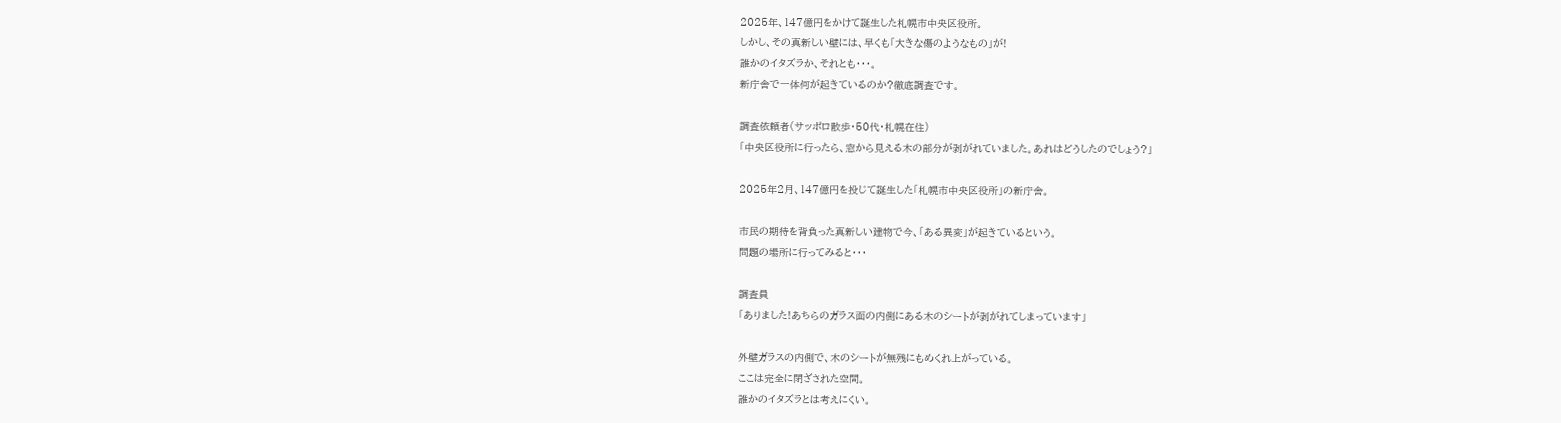2025年、147億円をかけて誕生した札幌市中央区役所。
しかし、その真新しい壁には、早くも「大きな傷のようなもの」が!
誰かのイタズラか、それとも・・・。
新庁舎で一体何が起きているのか?徹底調査です。

調査依頼者(サッポロ散歩・50代・札幌在住)
「中央区役所に行ったら、窓から見える木の部分が剥がれていました。あれはどうしたのでしょう?」

2025年2月、147億円を投じて誕生した「札幌市中央区役所」の新庁舎。

市民の期待を背負った真新しい建物で今、「ある異変」が起きているという。
問題の場所に行ってみると・・・

調査員
「ありました!あちらのガラス面の内側にある木のシートが剥がれてしまっています」

外壁ガラスの内側で、木のシートが無残にもめくれ上がっている。
ここは完全に閉ざされた空間。
誰かのイタズラとは考えにくい。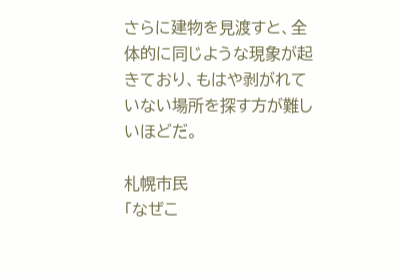さらに建物を見渡すと、全体的に同じような現象が起きており、もはや剥がれていない場所を探す方が難しいほどだ。

札幌市民
「なぜこ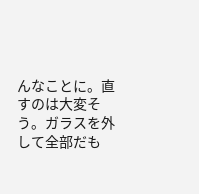んなことに。直すのは大変そう。ガラスを外して全部だも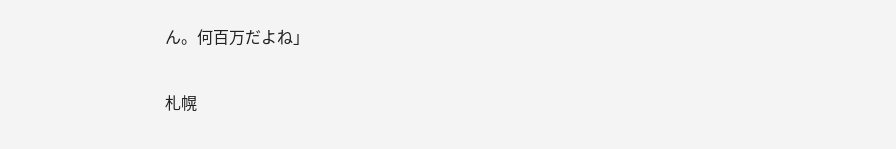ん。何百万だよね」

札幌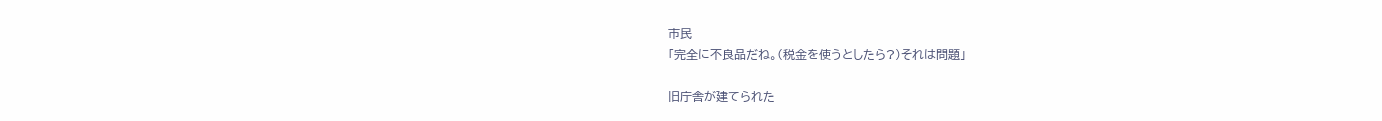市民
「完全に不良品だね。(税金を使うとしたら?)それは問題」

旧庁舎が建てられた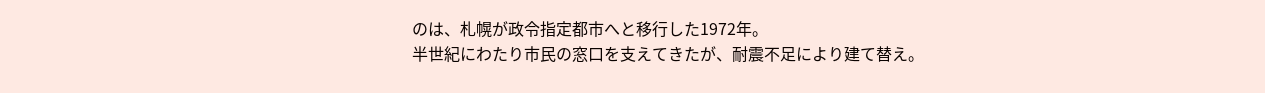のは、札幌が政令指定都市へと移行した1972年。
半世紀にわたり市民の窓口を支えてきたが、耐震不足により建て替え。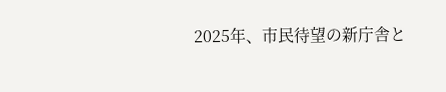2025年、市民待望の新庁舎と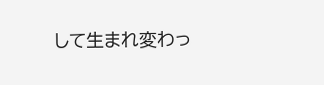して生まれ変わっ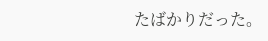たばかりだった。